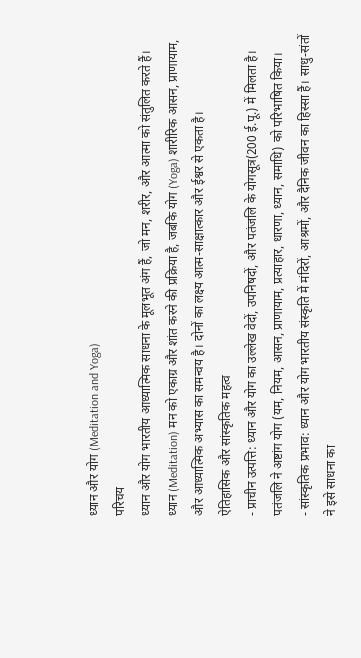ध्यान और योग (Meditation and Yoga)
परिचय
ध्यान और योग भारतीय आध्यात्मिक साधना के मूलभूत अंग हैं, जो मन, शरीर, और आत्मा को संतुलित करते हैं। ध्यान (Meditation) मन को एकाग्र और शांत करने की प्रक्रिया है, जबकि योग (Yoga) शारीरिक आसन, प्राणायाम, और आध्यात्मिक अभ्यास का समन्वय है। दोनों का लक्ष्य आत्म-साक्षात्कार और ईश्वर से एकता है।
ऐतिहासिक और सांस्कृतिक महत्व
- प्राचीन उत्पत्ति: ध्यान और योग का उल्लेख वेदों, उपनिषदों, और पतंजलि के योगसूत्र(200 ई.पू.) में मिलता है। पतंजलि ने अष्टांग योग (यम, नियम, आसन, प्राणायाम, प्रत्याहार, धारणा, ध्यान, समाधि) को परिभाषित किया।
- सांस्कृतिक प्रभाव: ध्यान और योग भारतीय संस्कृति में मंदिरों, आश्रमों, और दैनिक जीवन का हिस्सा हैं। साधु-संतों ने इसे साधना का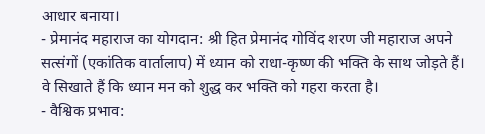आधार बनाया।
- प्रेमानंद महाराज का योगदान: श्री हित प्रेमानंद गोविंद शरण जी महाराज अपने सत्संगों (एकांतिक वार्तालाप) में ध्यान को राधा-कृष्ण की भक्ति के साथ जोड़ते हैं। वे सिखाते हैं कि ध्यान मन को शुद्ध कर भक्ति को गहरा करता है।
- वैश्विक प्रभाव: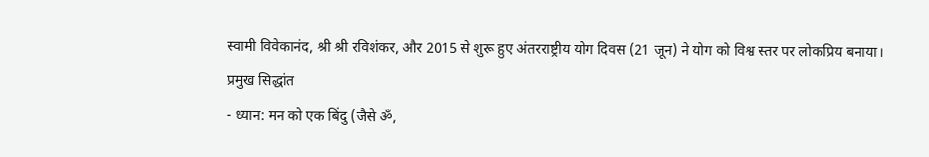स्वामी विवेकानंद, श्री श्री रविशंकर, और 2015 से शुरू हुए अंतरराष्ट्रीय योग दिवस (21 जून) ने योग को विश्व स्तर पर लोकप्रिय बनाया।
प्रमुख सिद्धांत
- ध्यान: मन को एक बिंदु (जैसे ॐ,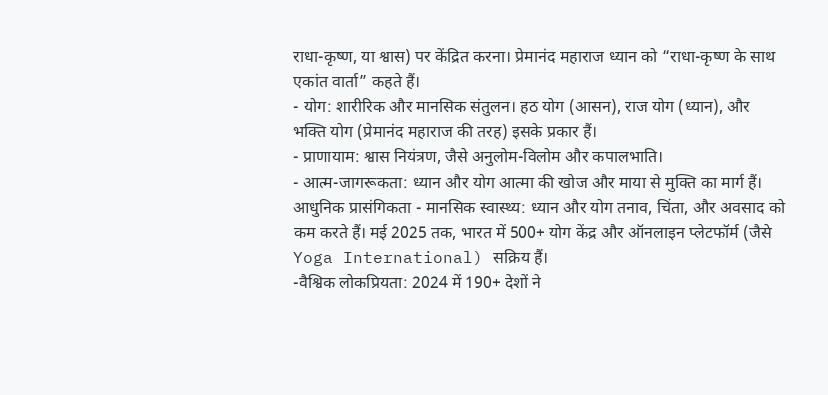राधा-कृष्ण, या श्वास) पर केंद्रित करना। प्रेमानंद महाराज ध्यान को “राधा-कृष्ण के साथ एकांत वार्ता” कहते हैं।
- योग: शारीरिक और मानसिक संतुलन। हठ योग (आसन), राज योग (ध्यान), और भक्ति योग (प्रेमानंद महाराज की तरह) इसके प्रकार हैं।
- प्राणायाम: श्वास नियंत्रण, जैसे अनुलोम-विलोम और कपालभाति।
- आत्म-जागरूकता: ध्यान और योग आत्मा की खोज और माया से मुक्ति का मार्ग हैं।
आधुनिक प्रासंगिकता - मानसिक स्वास्थ्य: ध्यान और योग तनाव, चिंता, और अवसाद को कम करते हैं। मई 2025 तक, भारत में 500+ योग केंद्र और ऑनलाइन प्लेटफॉर्म (जैसे Yoga International) सक्रिय हैं।
-वैश्विक लोकप्रियता: 2024 में 190+ देशों ने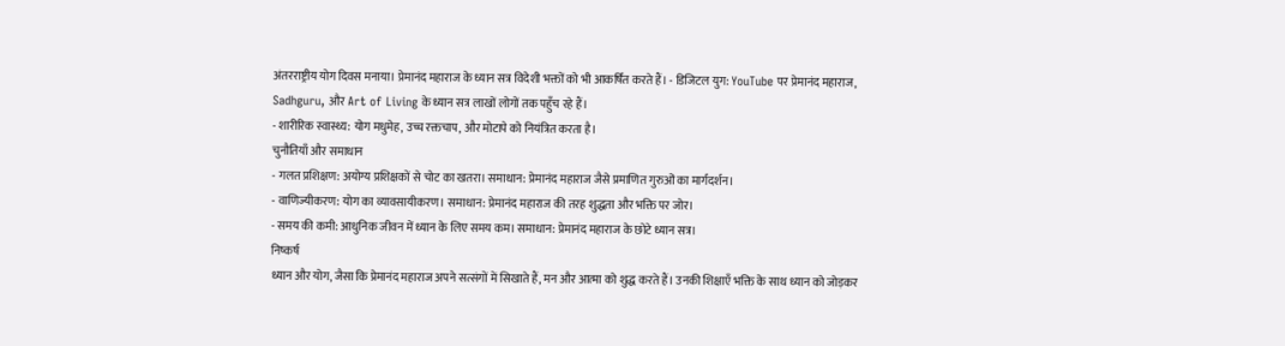अंतरराष्ट्रीय योग दिवस मनाया। प्रेमानंद महाराज के ध्यान सत्र विदेशी भक्तों को भी आकर्षित करते हैं। - डिजिटल युग: YouTube पर प्रेमानंद महाराज, Sadhguru, और Art of Living के ध्यान सत्र लाखों लोगों तक पहुँच रहे हैं।
- शारीरिक स्वास्थ्य: योग मधुमेह, उच्च रक्तचाप, और मोटापे को नियंत्रित करता है।
चुनौतियाँ और समाधान
- गलत प्रशिक्षण: अयोग्य प्रशिक्षकों से चोट का खतरा। समाधान: प्रेमानंद महाराज जैसे प्रमाणित गुरुओं का मार्गदर्शन।
- वाणिज्यीकरण: योग का व्यावसायीकरण। समाधान: प्रेमानंद महाराज की तरह शुद्धता और भक्ति पर जोर।
- समय की कमी: आधुनिक जीवन में ध्यान के लिए समय कम। समाधान: प्रेमानंद महाराज के छोटे ध्यान सत्र।
निष्कर्ष
ध्यान और योग, जैसा कि प्रेमानंद महाराज अपने सत्संगों में सिखाते हैं, मन और आत्मा को शुद्ध करते हैं। उनकी शिक्षाएँ भक्ति के साथ ध्यान को जोड़कर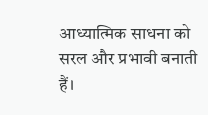आध्यात्मिक साधना को सरल और प्रभावी बनाती हैं।